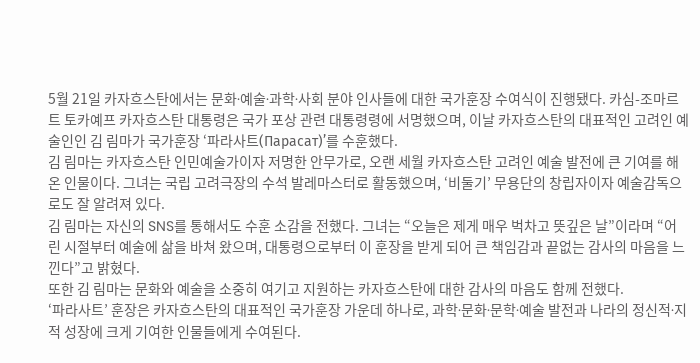5월 21일 카자흐스탄에서는 문화∙예술∙과학∙사회 분야 인사들에 대한 국가훈장 수여식이 진행됐다. 카심-조마르트 토카예프 카자흐스탄 대통령은 국가 포상 관련 대통령령에 서명했으며, 이날 카자흐스탄의 대표적인 고려인 예술인인 김 림마가 국가훈장 ‘파라사트(Парасат)’를 수훈했다.
김 림마는 카자흐스탄 인민예술가이자 저명한 안무가로, 오랜 세월 카자흐스탄 고려인 예술 발전에 큰 기여를 해온 인물이다. 그녀는 국립 고려극장의 수석 발레마스터로 활동했으며, ‘비둘기’ 무용단의 창립자이자 예술감독으로도 잘 알려져 있다.
김 림마는 자신의 SNS를 통해서도 수훈 소감을 전했다. 그녀는 “오늘은 제게 매우 벅차고 뜻깊은 날”이라며 “어린 시절부터 예술에 삶을 바쳐 왔으며, 대통령으로부터 이 훈장을 받게 되어 큰 책임감과 끝없는 감사의 마음을 느낀다”고 밝혔다.
또한 김 림마는 문화와 예술을 소중히 여기고 지원하는 카자흐스탄에 대한 감사의 마음도 함께 전했다.
‘파라사트’ 훈장은 카자흐스탄의 대표적인 국가훈장 가운데 하나로, 과학∙문화∙문학∙예술 발전과 나라의 정신적∙지적 성장에 크게 기여한 인물들에게 수여된다.